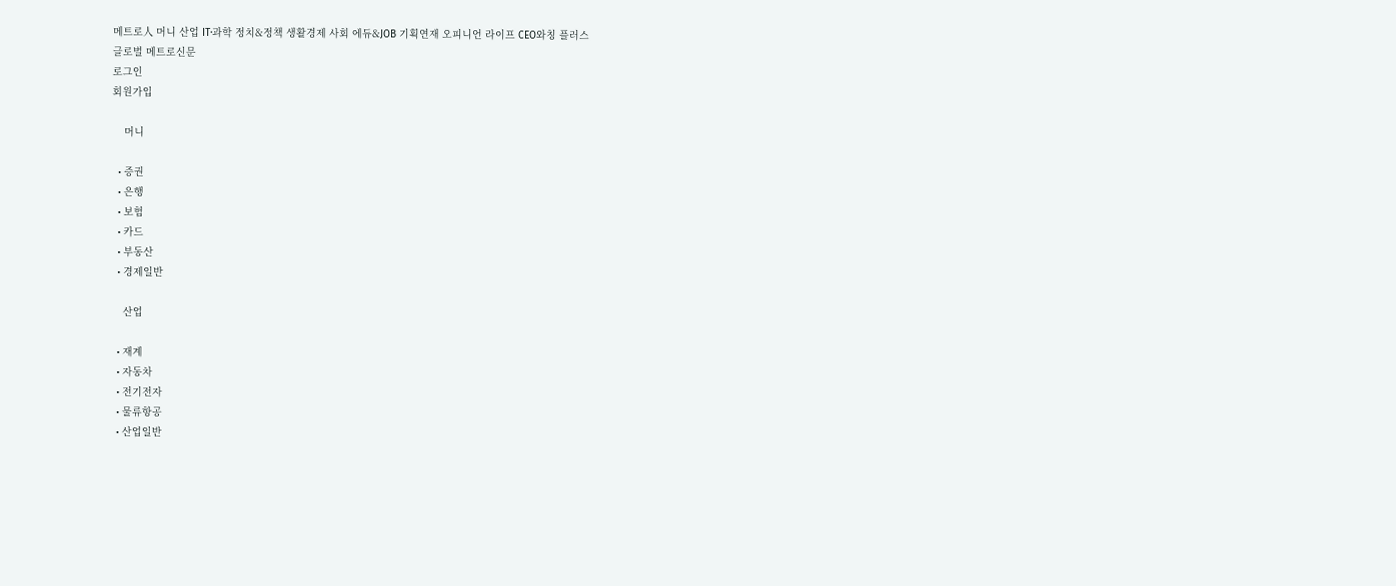메트로人 머니 산업 IT·과학 정치&정책 생활경제 사회 에듀&JOB 기획연재 오피니언 라이프 CEO와칭 플러스
글로벌 메트로신문
로그인
회원가입

    머니

  • 증권
  • 은행
  • 보험
  • 카드
  • 부동산
  • 경제일반

    산업

  • 재계
  • 자동차
  • 전기전자
  • 물류항공
  • 산업일반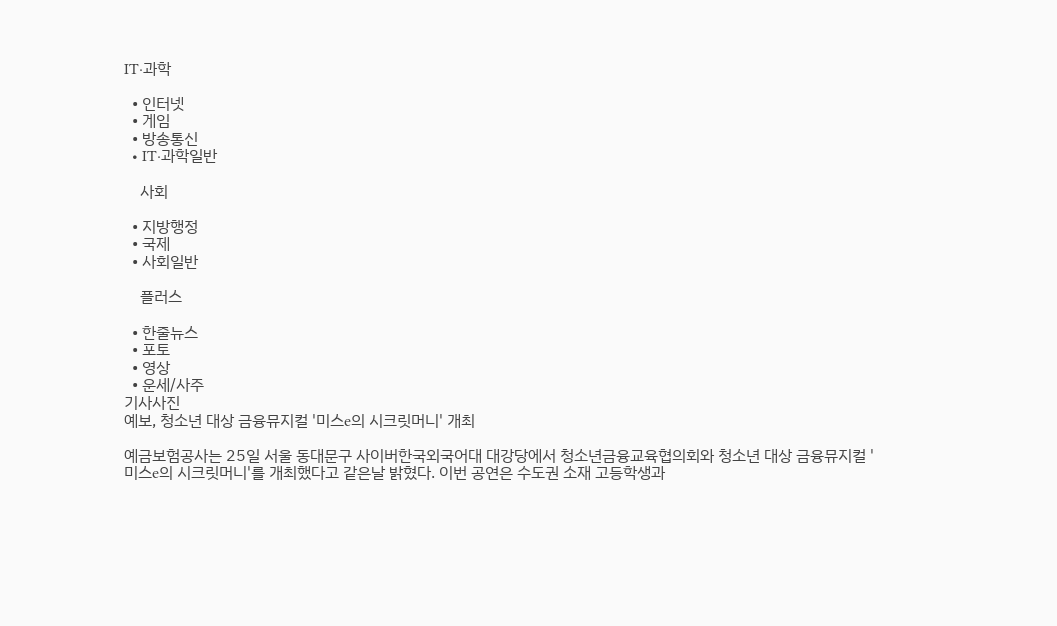IT·과학

  • 인터넷
  • 게임
  • 방송통신
  • IT·과학일반

    사회

  • 지방행정
  • 국제
  • 사회일반

    플러스

  • 한줄뉴스
  • 포토
  • 영상
  • 운세/사주
기사사진
예보, 청소년 대상 금융뮤지컬 '미스e의 시크릿머니' 개최

예금보험공사는 25일 서울 동대문구 사이버한국외국어대 대강당에서 청소년금융교육협의회와 청소년 대상 금융뮤지컬 '미스e의 시크릿머니'를 개최했다고 같은날 밝혔다. 이번 공연은 수도권 소재 고등학생과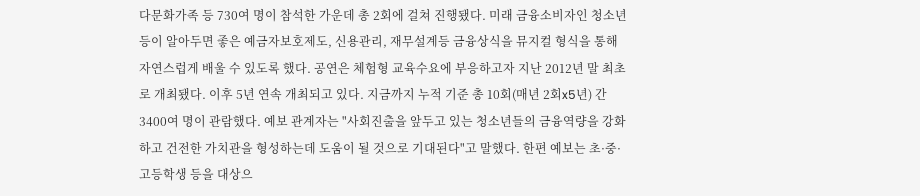다문화가족 등 730여 명이 참석한 가운데 총 2회에 걸쳐 진행됐다. 미래 금융소비자인 청소년 등이 알아두면 좋은 예금자보호제도, 신용관리, 재무설계등 금융상식을 뮤지컬 형식을 통해 자연스럽게 배울 수 있도록 했다. 공연은 체험형 교육수요에 부응하고자 지난 2012년 말 최초로 개최됐다. 이후 5년 연속 개최되고 있다. 지금까지 누적 기준 총 10회(매년 2회x5년) 간 3400여 명이 관람했다. 예보 관계자는 "사회진출을 앞두고 있는 청소년들의 금융역량을 강화하고 건전한 가치관을 형성하는데 도움이 될 것으로 기대된다"고 말했다. 한편 예보는 초·중·고등학생 등을 대상으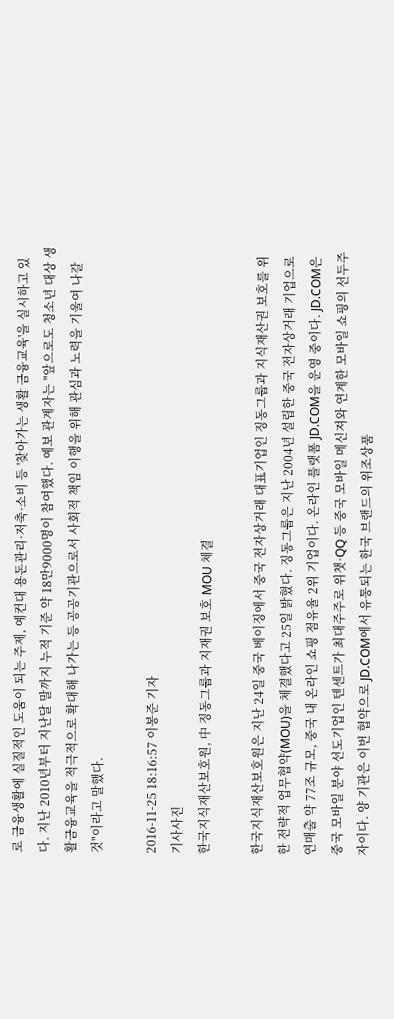로 금융생활에 실질적인 도움이 되는 주제, 예컨대 용돈관리·저축·소비 등 '찾아가는 생활 금융교육'을 실시하고 있다. 지난 2010년부터 지난달 말까지 누적 기준 약 18만9000명이 참여했다. 예보 관계자는 "앞으로도 청소년 대상 생활금융교육을 적극적으로 확대해 나가는 등 공공기관으로서 사회적 책임 이행을 위해 관심과 노력을 기울여 나갈 것"이라고 말했다.

2016-11-25 18:16:57 이봉준 기자
기사사진
한국지식재산보호원, 中 징동그룹과 지재권 보호 MOU 체결

한국지식재산보호원은 지난 24일 중국 베이징에서 중국 전자상거래 대표기업인 징동그룹과 지식재산권 보호를 위한 전략적 업무협약(MOU)을 체결했다고 25일 밝혔다. 징동그룹은 지난 2004년 설립한 중국 전자상거래 기업으로 연매출 약 77조 규모, 중국 내 온라인 쇼핑 점유율 2위 기업이다. 온라인 플랫폼 JD.COM을 운영 중이다. JD.COM은 중국 모바일 분야 선도기업인 텐센트가 최대주주로 위챗·QQ 등 중국 모바일 메신져와 연계한 모바일 쇼핑의 선두주자이다. 양 기관은 이번 협약으로 JD.COM에서 유통되는 한국 브랜드의 위조상품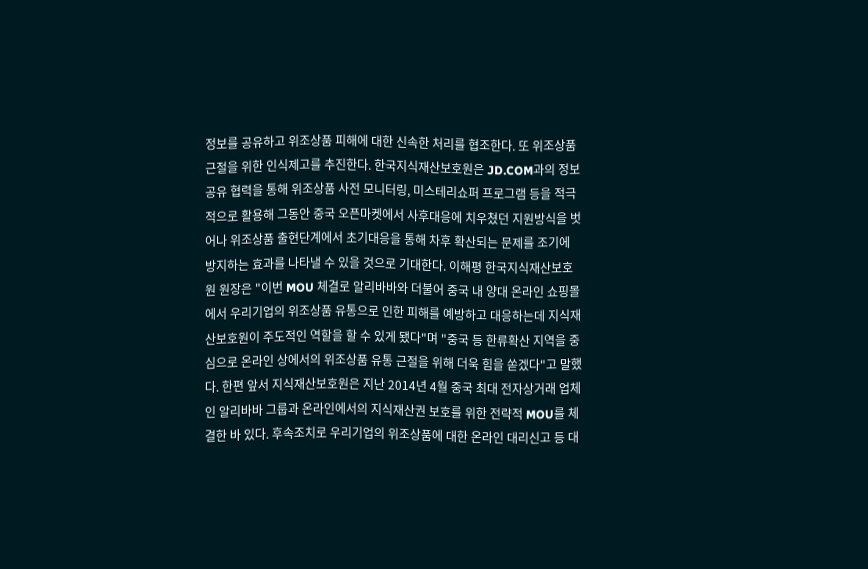정보를 공유하고 위조상품 피해에 대한 신속한 처리를 협조한다. 또 위조상품 근절을 위한 인식제고를 추진한다. 한국지식재산보호원은 JD.COM과의 정보공유 협력을 통해 위조상품 사전 모니터링, 미스테리쇼퍼 프로그램 등을 적극적으로 활용해 그동안 중국 오픈마켓에서 사후대응에 치우쳤던 지원방식을 벗어나 위조상품 출현단계에서 초기대응을 통해 차후 확산되는 문제를 조기에 방지하는 효과를 나타낼 수 있을 것으로 기대한다. 이해평 한국지식재산보호원 원장은 "이번 MOU 체결로 알리바바와 더불어 중국 내 양대 온라인 쇼핑몰에서 우리기업의 위조상품 유통으로 인한 피해를 예방하고 대응하는데 지식재산보호원이 주도적인 역할을 할 수 있게 됐다"며 "중국 등 한류확산 지역을 중심으로 온라인 상에서의 위조상품 유통 근절을 위해 더욱 힘을 쏟겠다"고 말했다. 한편 앞서 지식재산보호원은 지난 2014년 4월 중국 최대 전자상거래 업체인 알리바바 그룹과 온라인에서의 지식재산권 보호를 위한 전략적 MOU를 체결한 바 있다. 후속조치로 우리기업의 위조상품에 대한 온라인 대리신고 등 대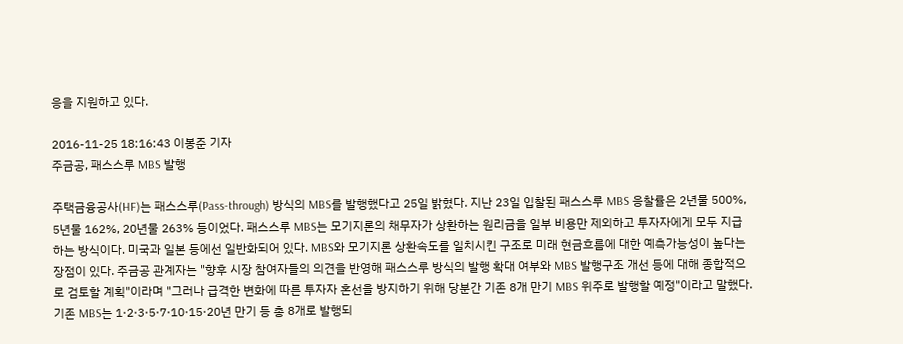응을 지원하고 있다.

2016-11-25 18:16:43 이봉준 기자
주금공, 패스스루 MBS 발행

주택금융공사(HF)는 패스스루(Pass-through) 방식의 MBS를 발행했다고 25일 밝혔다. 지난 23일 입찰된 패스스루 MBS 응찰률은 2년물 500%, 5년물 162%, 20년물 263% 등이었다. 패스스루 MBS는 모기지론의 채무자가 상환하는 원리금을 일부 비용만 제외하고 투자자에게 모두 지급하는 방식이다. 미국과 일본 등에선 일반화되어 있다. MBS와 모기지론 상환속도를 일치시킨 구조로 미래 현금흐름에 대한 예측가능성이 높다는 장점이 있다. 주금공 관계자는 "향후 시장 참여자들의 의견을 반영해 패스스루 방식의 발행 확대 여부와 MBS 발행구조 개선 등에 대해 종합적으로 검토할 계획"이라며 "그러나 급격한 변화에 따른 투자자 혼선을 방지하기 위해 당분간 기존 8개 만기 MBS 위주로 발행할 예정"이라고 말했다. 기존 MBS는 1·2·3·5·7·10·15·20년 만기 등 총 8개로 발행되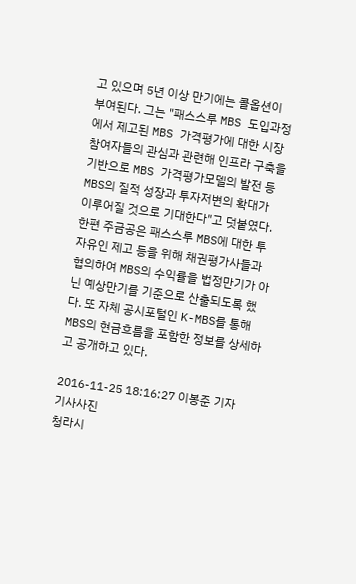고 있으며 5년 이상 만기에는 콜옵션이 부여된다. 그는 "패스스루 MBS 도입과정에서 제고된 MBS 가격평가에 대한 시장참여자들의 관심과 관련해 인프라 구축을 기반으로 MBS 가격평가모델의 발전 등 MBS의 질적 성장과 투자저변의 확대가 이루어질 것으로 기대한다"고 덧붙였다. 한편 주금공은 패스스루 MBS에 대한 투자유인 제고 등을 위해 채권평가사들과 협의하여 MBS의 수익률을 법정만기가 아닌 예상만기를 기준으로 산출되도록 했다. 또 자체 공시포털인 K-MBS를 통해 MBS의 현금흐름을 포함한 정보를 상세하고 공개하고 있다.

2016-11-25 18:16:27 이봉준 기자
기사사진
청라시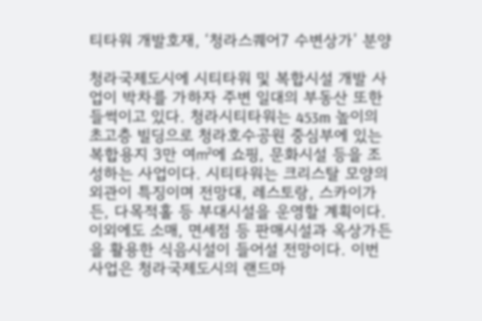티타워 개발호재, ‘청라스퀘어7 수변상가’ 분양

청라국제도시에 시티타워 및 복합시설 개발 사업이 박차를 가하자 주변 일대의 부동산 또한 들썩이고 있다. 청라시티타워는 453m 높이의 초고층 빌딩으로 청라호수공원 중심부에 있는 복합용지 3만 여㎡에 쇼핑, 문화시설 등을 조성하는 사업이다. 시티타워는 크리스탈 모양의 외관이 특징이며 전망대, 레스토랑, 스카이가든, 다목적홀 등 부대시설을 운영할 계획이다. 이외에도 소매, 면세점 등 판매시설과 옥상가든을 활용한 식음시설이 들어설 전망이다. 이번 사업은 청라국제도시의 랜드마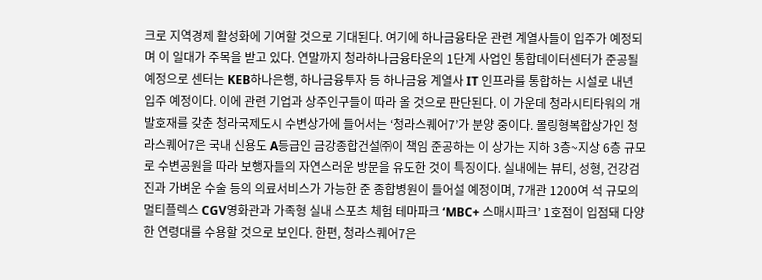크로 지역경제 활성화에 기여할 것으로 기대된다. 여기에 하나금융타운 관련 계열사들이 입주가 예정되며 이 일대가 주목을 받고 있다. 연말까지 청라하나금융타운의 1단계 사업인 통합데이터센터가 준공될 예정으로 센터는 KEB하나은행, 하나금융투자 등 하나금융 계열사 IT 인프라를 통합하는 시설로 내년 입주 예정이다. 이에 관련 기업과 상주인구들이 따라 올 것으로 판단된다. 이 가운데 청라시티타워의 개발호재를 갖춘 청라국제도시 수변상가에 들어서는 ‘청라스퀘어7’가 분양 중이다. 몰링형복합상가인 청라스퀘어7은 국내 신용도 A등급인 금강종합건설㈜이 책임 준공하는 이 상가는 지하 3층~지상 6층 규모로 수변공원을 따라 보행자들의 자연스러운 방문을 유도한 것이 특징이다. 실내에는 뷰티, 성형, 건강검진과 가벼운 수술 등의 의료서비스가 가능한 준 종합병원이 들어설 예정이며, 7개관 1200여 석 규모의 멀티플렉스 CGV영화관과 가족형 실내 스포츠 체험 테마파크 ‘MBC+ 스매시파크’ 1호점이 입점돼 다양한 연령대를 수용할 것으로 보인다. 한편, 청라스퀘어7은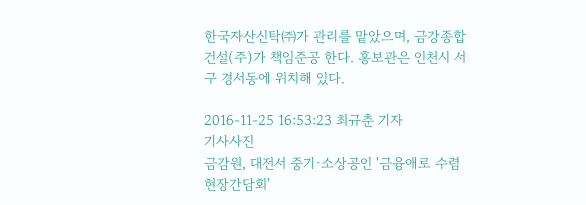한국자산신탁㈜가 관리를 맡았으며, 금강종합건설(주)가 책임준공 한다. 홍보관은 인천시 서구 경서동에 위치해 있다.

2016-11-25 16:53:23 최규춘 기자
기사사진
금감원, 대전서 중기·소상공인 '금융애로 수렴 현장간담회'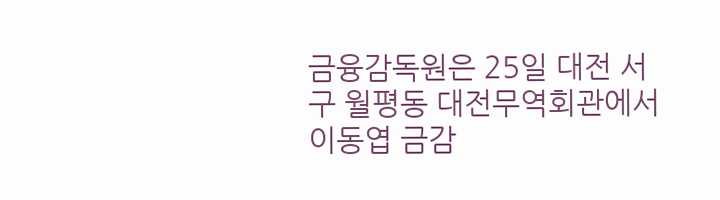금융감독원은 25일 대전 서구 월평동 대전무역회관에서 이동엽 금감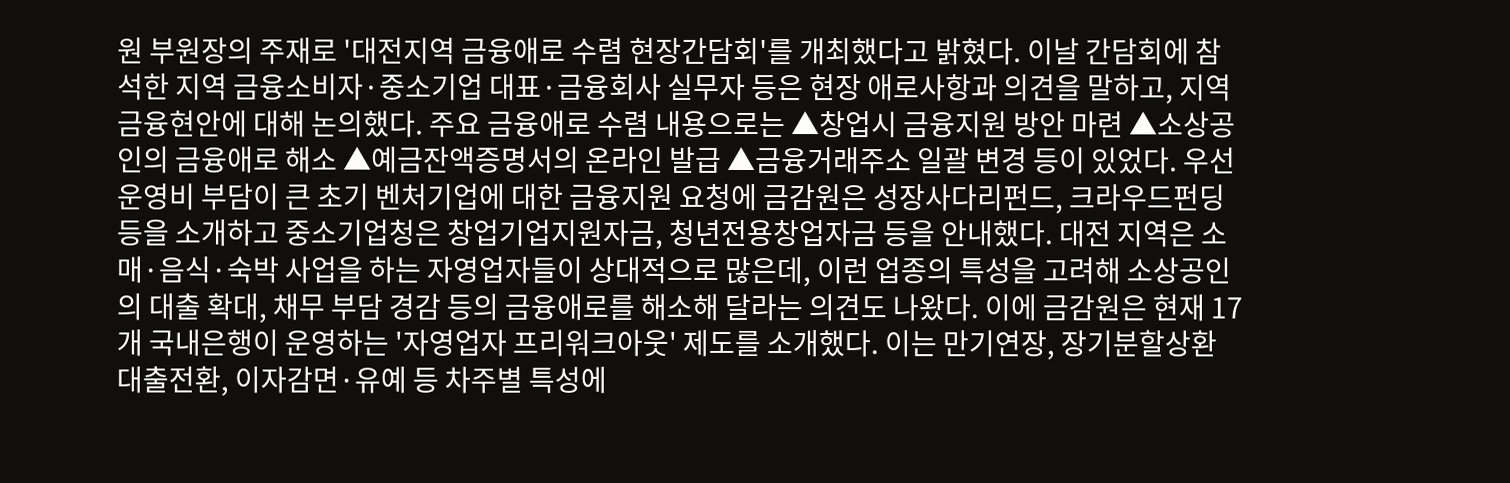원 부원장의 주재로 '대전지역 금융애로 수렴 현장간담회'를 개최했다고 밝혔다. 이날 간담회에 참석한 지역 금융소비자·중소기업 대표·금융회사 실무자 등은 현장 애로사항과 의견을 말하고, 지역 금융현안에 대해 논의했다. 주요 금융애로 수렴 내용으로는 ▲창업시 금융지원 방안 마련 ▲소상공인의 금융애로 해소 ▲예금잔액증명서의 온라인 발급 ▲금융거래주소 일괄 변경 등이 있었다. 우선 운영비 부담이 큰 초기 벤처기업에 대한 금융지원 요청에 금감원은 성장사다리펀드, 크라우드펀딩 등을 소개하고 중소기업청은 창업기업지원자금, 청년전용창업자금 등을 안내했다. 대전 지역은 소매·음식·숙박 사업을 하는 자영업자들이 상대적으로 많은데, 이런 업종의 특성을 고려해 소상공인의 대출 확대, 채무 부담 경감 등의 금융애로를 해소해 달라는 의견도 나왔다. 이에 금감원은 현재 17개 국내은행이 운영하는 '자영업자 프리워크아웃' 제도를 소개했다. 이는 만기연장, 장기분할상환 대출전환, 이자감면·유예 등 차주별 특성에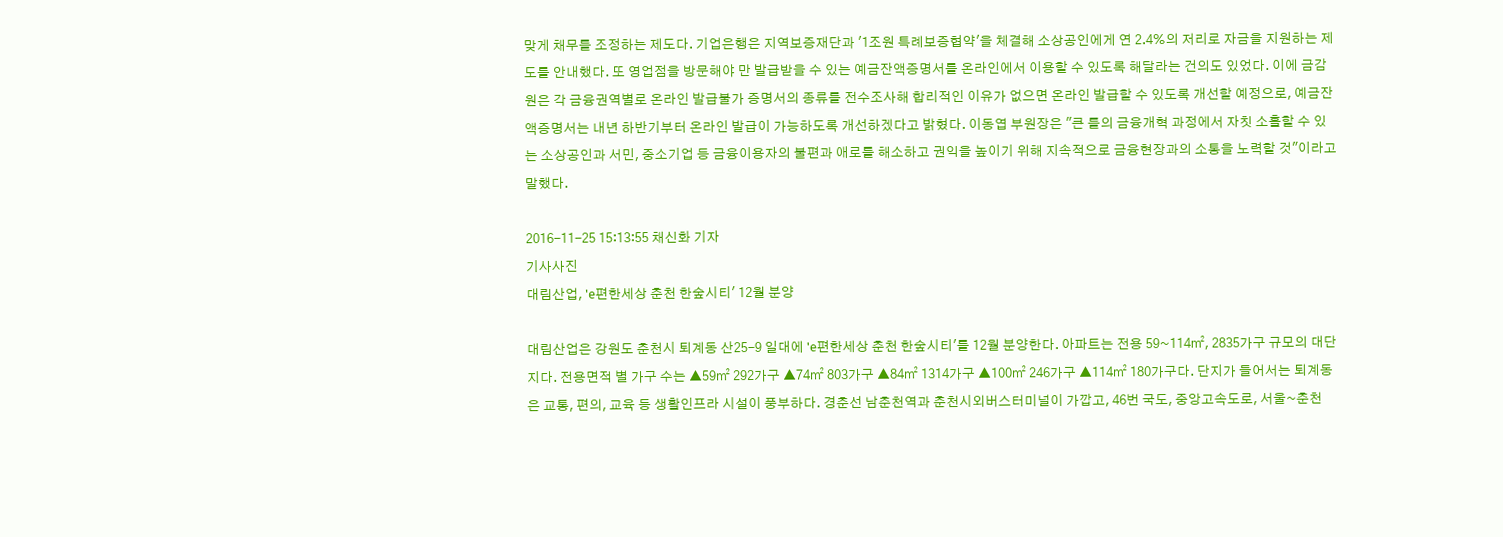맞게 채무를 조정하는 제도다. 기업은행은 지역보증재단과 '1조원 특례보증협약'을 체결해 소상공인에게 연 2.4%의 저리로 자금을 지원하는 제도를 안내했다. 또 영업점을 방문해야 만 발급받을 수 있는 예금잔액증명서를 온라인에서 이용할 수 있도록 해달라는 건의도 있었다. 이에 금감원은 각 금융권역별로 온라인 발급불가 증명서의 종류를 전수조사해 합리적인 이유가 없으면 온라인 발급할 수 있도록 개선할 예정으로, 예금잔액증명서는 내년 하반기부터 온라인 발급이 가능하도록 개선하겠다고 밝혔다. 이동엽 부원장은 "큰 틀의 금융개혁 과정에서 자칫 소홀할 수 있는 소상공인과 서민, 중소기업 등 금융이용자의 불편과 애로를 해소하고 권익을 높이기 위해 지속적으로 금융현장과의 소통을 노력할 것"이라고 말했다.

2016-11-25 15:13:55 채신화 기자
기사사진
대림산업, 'e편한세상 춘천 한숲시티' 12월 분양

대림산업은 강원도 춘천시 퇴계동 산25-9 일대에 'e편한세상 춘천 한숲시티'를 12월 분양한다. 아파트는 전용 59~114㎡, 2835가구 규모의 대단지다. 전용면적 별 가구 수는 ▲59㎡ 292가구 ▲74㎡ 803가구 ▲84㎡ 1314가구 ▲100㎡ 246가구 ▲114㎡ 180가구다. 단지가 들어서는 퇴계동은 교통, 편의, 교육 등 생활인프라 시설이 풍부하다. 경춘선 남춘천역과 춘천시외버스터미널이 가깝고, 46번 국도, 중앙고속도로, 서울~춘천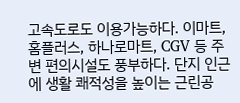고속도로도 이용가능하다. 이마트, 홈플러스, 하나로마트, CGV 등 주변 편의시설도 풍부하다. 단지 인근에 생활 쾌적성을 높이는 근린공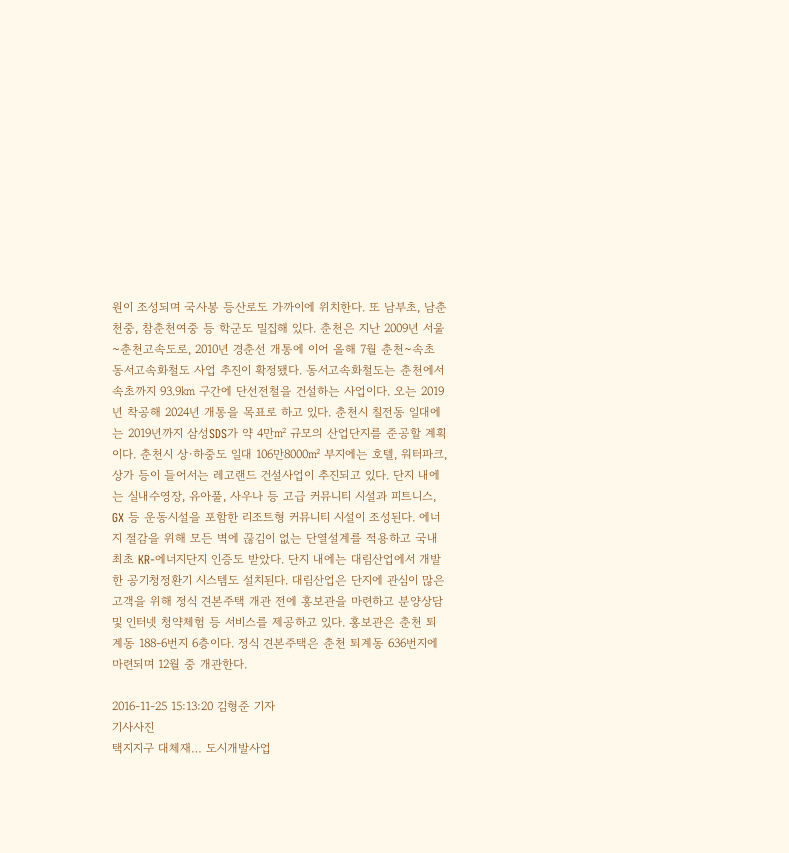원이 조성되며 국사봉 등산로도 가까이에 위치한다. 또 남부초, 남춘천중, 참춘천여중 등 학군도 밀집해 있다. 춘천은 지난 2009년 서울~춘천고속도로, 2010년 경춘선 개통에 이어 올해 7월 춘천~속초 동서고속화철도 사업 추진이 확정됐다. 동서고속화철도는 춘천에서 속초까지 93.9㎞ 구간에 단선전철을 건설하는 사업이다. 오는 2019년 착공해 2024년 개통을 목표로 하고 있다. 춘천시 칠전동 일대에는 2019년까지 삼성SDS가 약 4만㎡ 규모의 산업단지를 준공할 계획이다. 춘천시 상·하중도 일대 106만8000㎡ 부지에는 호텔, 워터파크, 상가 등이 들어서는 레고랜드 건설사업이 추진되고 있다. 단지 내에는 실내수영장, 유아풀, 사우나 등 고급 커뮤니티 시설과 피트니스, GX 등 운동시설을 포함한 리조트형 커뮤니티 시설이 조성된다. 에너지 절감을 위해 모든 벽에 끊김이 없는 단열설계를 적용하고 국내 최초 KR-에너지단지 인증도 받았다. 단지 내에는 대림산업에서 개발한 공기청정환기 시스템도 설치된다. 대림산업은 단지에 관심이 많은 고객을 위해 정식 견본주택 개관 전에 홍보관을 마련하고 분양상담 및 인터넷 청약체험 등 서비스를 제공하고 있다. 홍보관은 춘천 퇴계동 188-6번지 6층이다. 정식 견본주택은 춘천 퇴계동 636번지에 마련되며 12월 중 개관한다.

2016-11-25 15:13:20 김형준 기자
기사사진
택지지구 대체재… 도시개발사업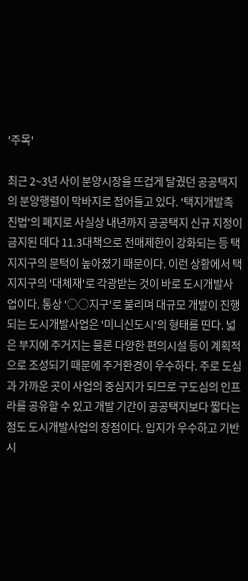'주목'

최근 2~3년 사이 분양시장을 뜨겁게 달궜던 공공택지의 분양행렬이 막바지로 접어들고 있다. '택지개발촉진법'의 폐지로 사실상 내년까지 공공택지 신규 지정이 금지된 데다 11.3대책으로 전매제한이 강화되는 등 택지지구의 문턱이 높아졌기 때문이다. 이런 상황에서 택지지구의 '대체재'로 각광받는 것이 바로 도시개발사업이다. 통상 '○○지구'로 불리며 대규모 개발이 진행되는 도시개발사업은 '미니신도시'의 형태를 띤다. 넓은 부지에 주거지는 물론 다양한 편의시설 등이 계획적으로 조성되기 때문에 주거환경이 우수하다. 주로 도심과 가까운 곳이 사업의 중심지가 되므로 구도심의 인프라를 공유할 수 있고 개발 기간이 공공택지보다 짧다는 점도 도시개발사업의 장점이다. 입지가 우수하고 기반시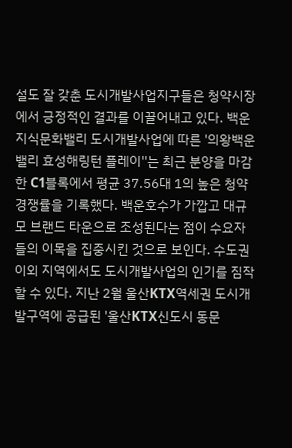설도 잘 갖춘 도시개발사업지구들은 청약시장에서 긍정적인 결과를 이끌어내고 있다. 백운지식문화밸리 도시개발사업에 따른 '의왕백운밸리 효성해링턴 플레이''는 최근 분양을 마감한 C1블록에서 평균 37.56대 1의 높은 청약경쟁률을 기록했다. 백운호수가 가깝고 대규모 브랜드 타운으로 조성된다는 점이 수요자들의 이목을 집중시킨 것으로 보인다. 수도권 이외 지역에서도 도시개발사업의 인기를 짐작할 수 있다. 지난 2월 울산KTX역세권 도시개발구역에 공급된 '울산KTX신도시 동문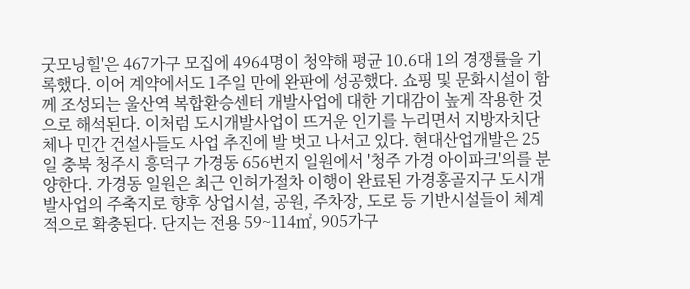굿모닝힐'은 467가구 모집에 4964명이 청약해 평균 10.6대 1의 경쟁률을 기록했다. 이어 계약에서도 1주일 만에 완판에 성공했다. 쇼핑 및 문화시설이 함께 조성되는 울산역 복합환승센터 개발사업에 대한 기대감이 높게 작용한 것으로 해석된다. 이처럼 도시개발사업이 뜨거운 인기를 누리면서 지방자치단체나 민간 건설사들도 사업 추진에 발 벗고 나서고 있다. 현대산업개발은 25일 충북 청주시 흥덕구 가경동 656번지 일원에서 '청주 가경 아이파크'의를 분양한다. 가경동 일원은 최근 인허가절차 이행이 완료된 가경홍골지구 도시개발사업의 주축지로 향후 상업시설, 공원, 주차장, 도로 등 기반시설들이 체계적으로 확충된다. 단지는 전용 59~114㎡, 905가구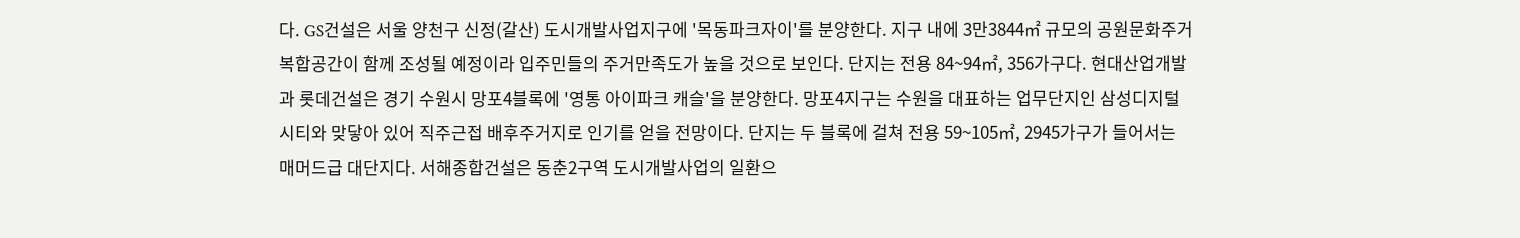다. GS건설은 서울 양천구 신정(갈산) 도시개발사업지구에 '목동파크자이'를 분양한다. 지구 내에 3만3844㎡ 규모의 공원문화주거복합공간이 함께 조성될 예정이라 입주민들의 주거만족도가 높을 것으로 보인다. 단지는 전용 84~94㎡, 356가구다. 현대산업개발과 롯데건설은 경기 수원시 망포4블록에 '영통 아이파크 캐슬'을 분양한다. 망포4지구는 수원을 대표하는 업무단지인 삼성디지털시티와 맞닿아 있어 직주근접 배후주거지로 인기를 얻을 전망이다. 단지는 두 블록에 걸쳐 전용 59~105㎡, 2945가구가 들어서는 매머드급 대단지다. 서해종합건설은 동춘2구역 도시개발사업의 일환으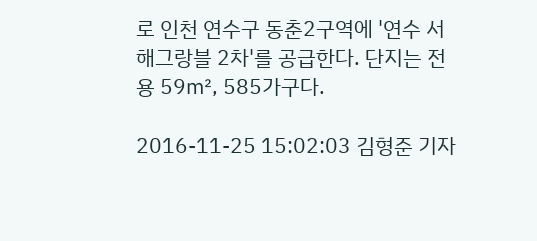로 인천 연수구 동춘2구역에 '연수 서해그랑블 2차'를 공급한다. 단지는 전용 59㎡, 585가구다.

2016-11-25 15:02:03 김형준 기자